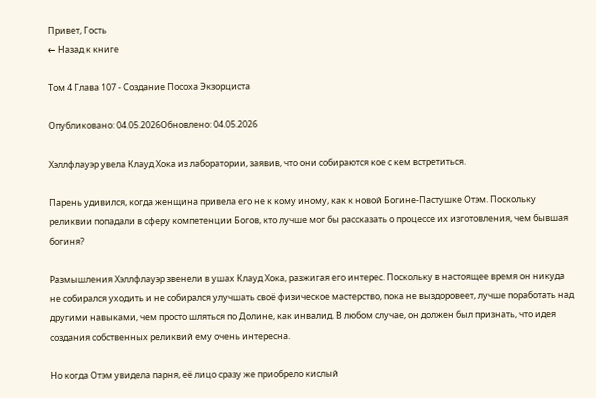Привет, Гость
← Назад к книге

Том 4 Глава 107 - Создание Посоха Экзорциста

Опубликовано: 04.05.2026Обновлено: 04.05.2026

Хэллфлауэр увела Клауд Хока из лаборатории, заявив, что они собираются кое с кем встретиться.

Парень удивился, когда женщина привела его не к кому иному, как к новой Богине-Пастушке Отэм. Поскольку реликвии попадали в сферу компетенции Богов, кто лучше мог бы рассказать о процессе их изготовления, чем бывшая богиня?

Размышления Хэллфлауэр звенели в ушах Клауд Хока, разжигая его интерес. Поскольку в настоящее время он никуда не собирался уходить и не собирался улучшать своё физическое мастерство, пока не выздоровеет, лучше поработать над другими навыками, чем просто шляться по Долине, как инвалид. В любом случае, он должен был признать, что идея создания собственных реликвий ему очень интересна.

Но когда Отэм увидела парня, её лицо сразу же приобрело кислый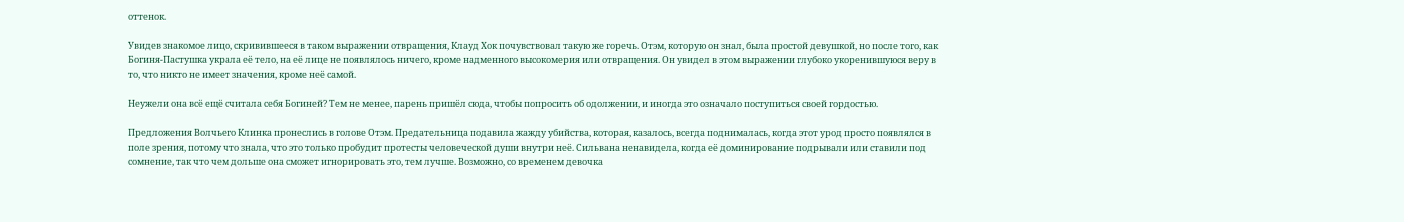оттенок.

Увидев знакомое лицо, скривившееся в таком выражении отвращения, Клауд Хок почувствовал такую же горечь. Отэм, которую он знал, была простой девушкой, но после того, как Богиня-Пастушка украла её тело, на её лице не появлялось ничего, кроме надменного высокомерия или отвращения. Он увидел в этом выражении глубоко укоренившуюся веру в то, что никто не имеет значения, кроме неё самой.

Неужели она всё ещё считала себя Богиней? Тем не менее, парень пришёл сюда, чтобы попросить об одолжении, и иногда это означало поступиться своей гордостью.

Предложения Волчьего Клинка пронеслись в голове Отэм. Предательница подавила жажду убийства, которая, казалось, всегда поднималась, когда этот урод просто появлялся в поле зрения, потому что знала, что это только пробудит протесты человеческой души внутри неё. Сильвана ненавидела, когда её доминирование подрывали или ставили под сомнение, так что чем дольше она сможет игнорировать это, тем лучше. Возможно, со временем девочка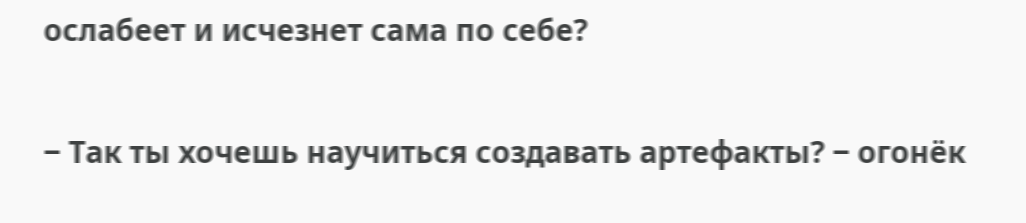ослабеет и исчезнет сама по себе?

‒ Так ты хочешь научиться создавать артефакты? ‒ огонёк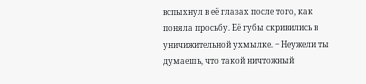вспыхнул в её глазах после того, как поняла просьбу. Её губы скривились в уничижительной ухмылке. ‒ Неужели ты думаешь, что такой ничтожный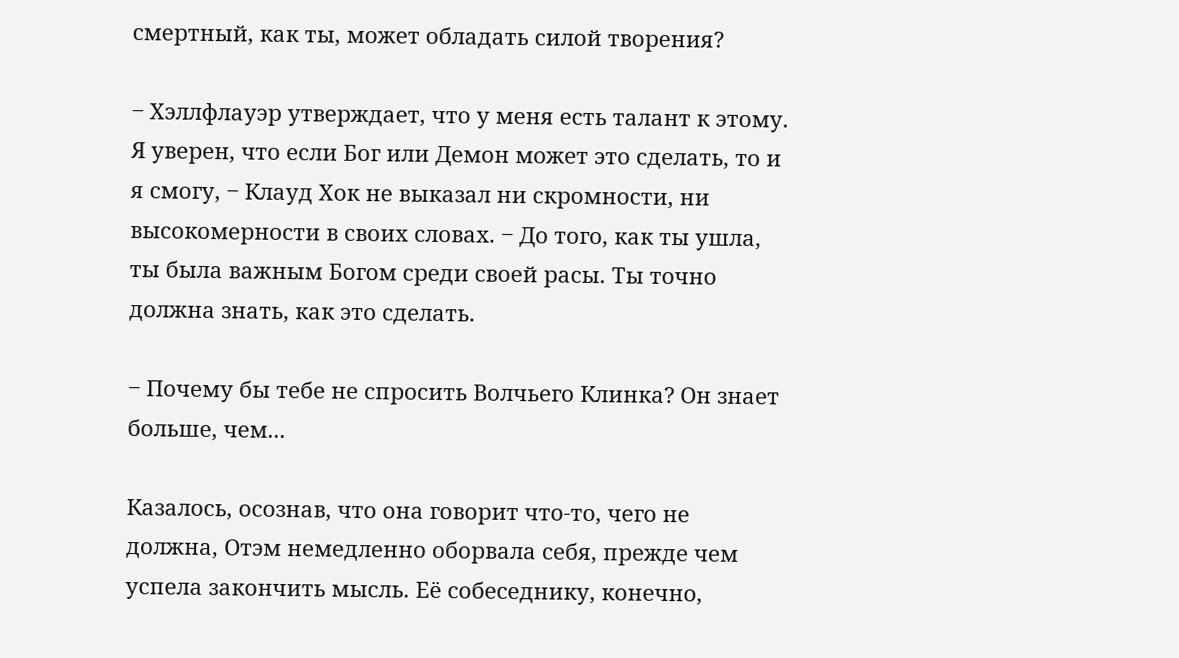смертный, как ты, может обладать силой творения?

‒ Хэллфлауэр утверждает, что у меня есть талант к этому. Я уверен, что если Бог или Демон может это сделать, то и я смогу, ‒ Клауд Хок не выказал ни скромности, ни высокомерности в своих словах. ‒ До того, как ты ушла, ты была важным Богом среди своей расы. Ты точно должна знать, как это сделать.

‒ Почему бы тебе не спросить Волчьего Клинка? Он знает больше, чем...

Казалось, осознав, что она говорит что-то, чего не должна, Отэм немедленно оборвала себя, прежде чем успела закончить мысль. Её собеседнику, конечно,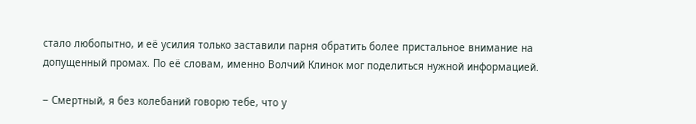стало любопытно, и её усилия только заставили парня обратить более пристальное внимание на допущенный промах. По её словам, именно Волчий Клинок мог поделиться нужной информацией.

‒ Смертный, я без колебаний говорю тебе, что у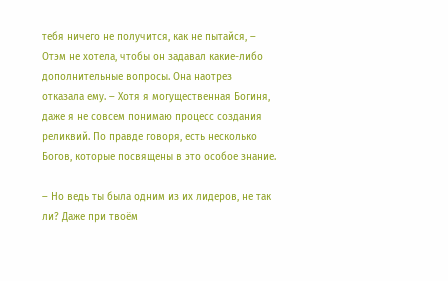тебя ничего не получится, как не пытайся, ‒ Отэм не хотела, чтобы он задавал какие-либо дополнительные вопросы. Она наотрез отказала ему. ‒ Хотя я могущественная Богиня, даже я не совсем понимаю процесс создания реликвий. По правде говоря, есть несколько Богов, которые посвящены в это особое знание.

‒ Но ведь ты была одним из их лидеров, не так ли? Даже при твоём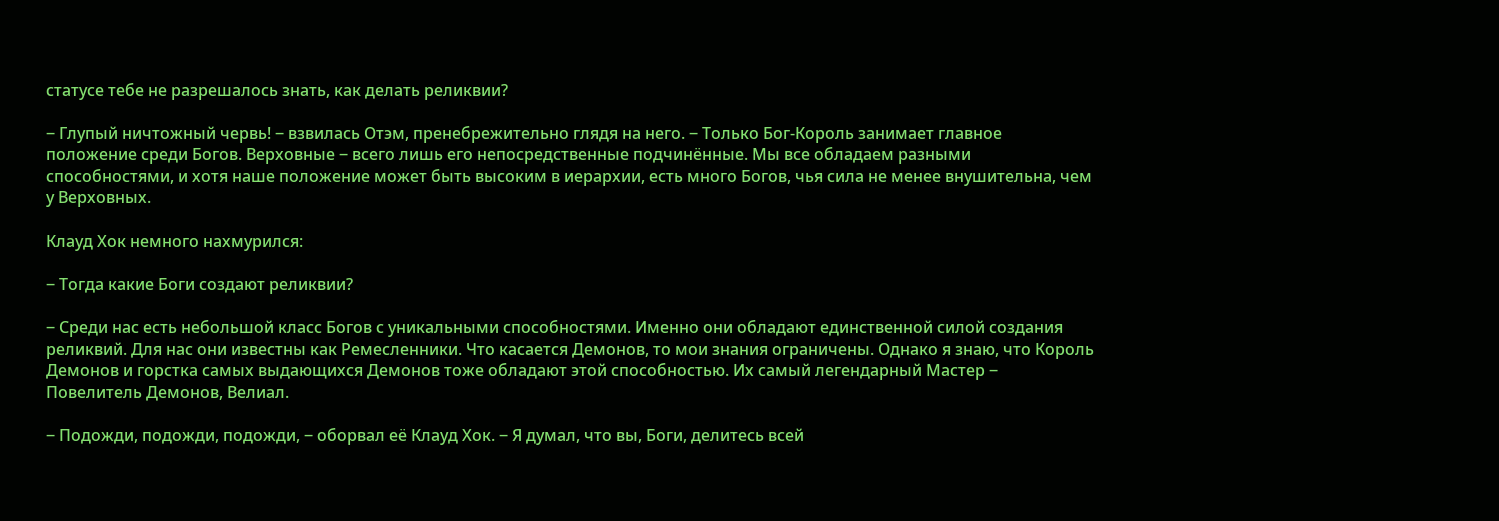статусе тебе не разрешалось знать, как делать реликвии?

‒ Глупый ничтожный червь! ‒ взвилась Отэм, пренебрежительно глядя на него. ‒ Только Бог-Король занимает главное положение среди Богов. Верховные ‒ всего лишь его непосредственные подчинённые. Мы все обладаем разными способностями, и хотя наше положение может быть высоким в иерархии, есть много Богов, чья сила не менее внушительна, чем у Верховных.

Клауд Хок немного нахмурился:

‒ Тогда какие Боги создают реликвии?

‒ Среди нас есть небольшой класс Богов с уникальными способностями. Именно они обладают единственной силой создания реликвий. Для нас они известны как Ремесленники. Что касается Демонов, то мои знания ограничены. Однако я знаю, что Король Демонов и горстка самых выдающихся Демонов тоже обладают этой способностью. Их самый легендарный Мастер ‒ Повелитель Демонов, Велиал.

‒ Подожди, подожди, подожди, ‒ оборвал её Клауд Хок. ‒ Я думал, что вы, Боги, делитесь всей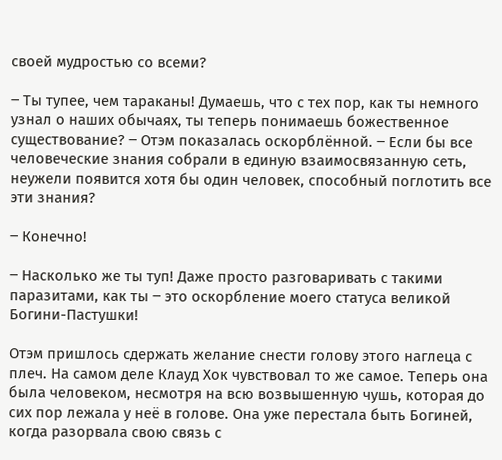своей мудростью со всеми?

‒ Ты тупее, чем тараканы! Думаешь, что с тех пор, как ты немного узнал о наших обычаях, ты теперь понимаешь божественное существование? ‒ Отэм показалась оскорблённой. ‒ Если бы все человеческие знания собрали в единую взаимосвязанную сеть, неужели появится хотя бы один человек, способный поглотить все эти знания?

‒ Конечно!

‒ Насколько же ты туп! Даже просто разговаривать с такими паразитами, как ты ‒ это оскорбление моего статуса великой Богини-Пастушки!

Отэм пришлось сдержать желание снести голову этого наглеца с плеч. На самом деле Клауд Хок чувствовал то же самое. Теперь она была человеком, несмотря на всю возвышенную чушь, которая до сих пор лежала у неё в голове. Она уже перестала быть Богиней, когда разорвала свою связь с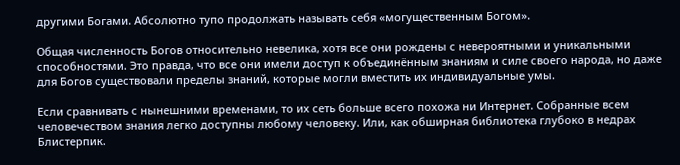другими Богами. Абсолютно тупо продолжать называть себя «могущественным Богом».

Общая численность Богов относительно невелика, хотя все они рождены с невероятными и уникальными способностями. Это правда, что все они имели доступ к объединённым знаниям и силе своего народа, но даже для Богов существовали пределы знаний, которые могли вместить их индивидуальные умы.

Если сравнивать с нынешними временами, то их сеть больше всего похожа ни Интернет. Собранные всем человечеством знания легко доступны любому человеку. Или, как обширная библиотека глубоко в недрах Блистерпик.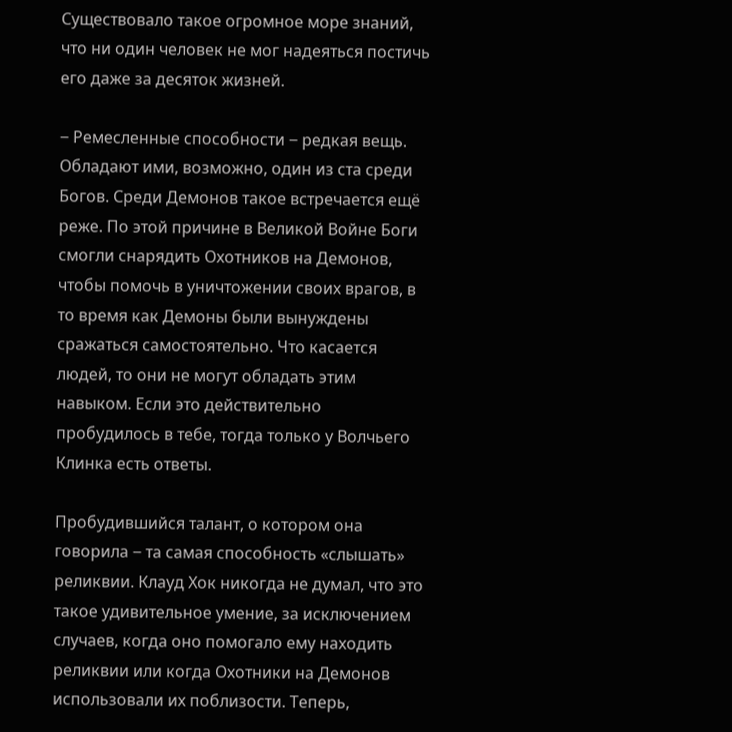Существовало такое огромное море знаний, что ни один человек не мог надеяться постичь его даже за десяток жизней.

‒ Ремесленные способности ‒ редкая вещь. Обладают ими, возможно, один из ста среди Богов. Среди Демонов такое встречается ещё реже. По этой причине в Великой Войне Боги смогли снарядить Охотников на Демонов, чтобы помочь в уничтожении своих врагов, в то время как Демоны были вынуждены сражаться самостоятельно. Что касается людей, то они не могут обладать этим навыком. Если это действительно пробудилось в тебе, тогда только у Волчьего Клинка есть ответы.

Пробудившийся талант, о котором она говорила ‒ та самая способность «слышать» реликвии. Клауд Хок никогда не думал, что это такое удивительное умение, за исключением случаев, когда оно помогало ему находить реликвии или когда Охотники на Демонов использовали их поблизости. Теперь,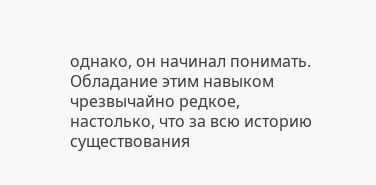однако, он начинал понимать. Обладание этим навыком чрезвычайно редкое, настолько, что за всю историю существования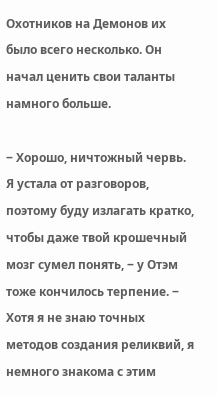Охотников на Демонов их было всего несколько. Он начал ценить свои таланты намного больше.

‒ Хорошо, ничтожный червь. Я устала от разговоров, поэтому буду излагать кратко, чтобы даже твой крошечный мозг сумел понять, ‒ у Отэм тоже кончилось терпение. ‒ Хотя я не знаю точных методов создания реликвий, я немного знакома с этим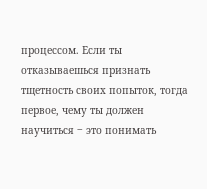процессом. Если ты отказываешься признать тщетность своих попыток, тогда первое, чему ты должен научиться ‒ это понимать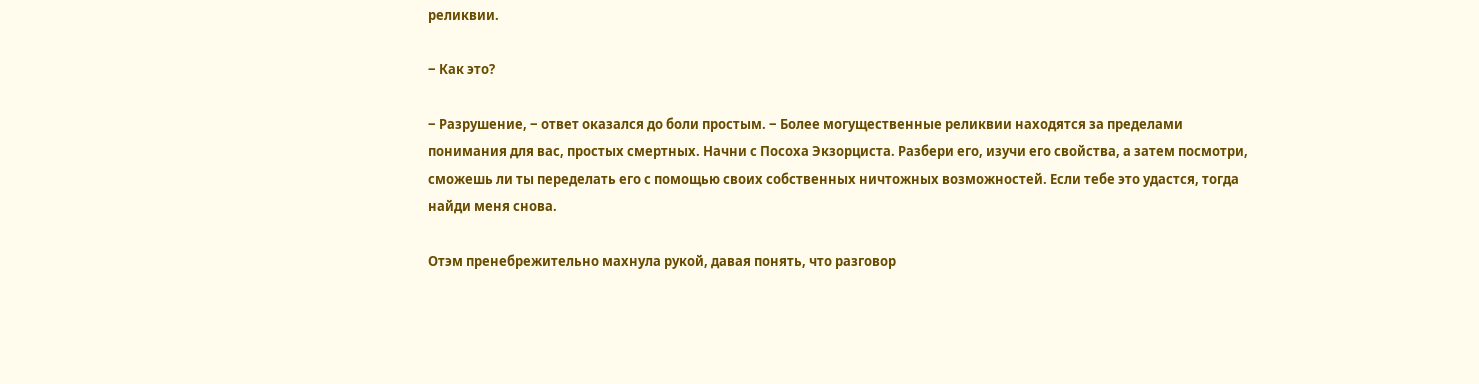реликвии.

‒ Как это?

‒ Разрушение, ‒ ответ оказался до боли простым. ‒ Более могущественные реликвии находятся за пределами понимания для вас, простых смертных. Начни с Посоха Экзорциста. Разбери его, изучи его свойства, а затем посмотри, сможешь ли ты переделать его с помощью своих собственных ничтожных возможностей. Если тебе это удастся, тогда найди меня снова.

Отэм пренебрежительно махнула рукой, давая понять, что разговор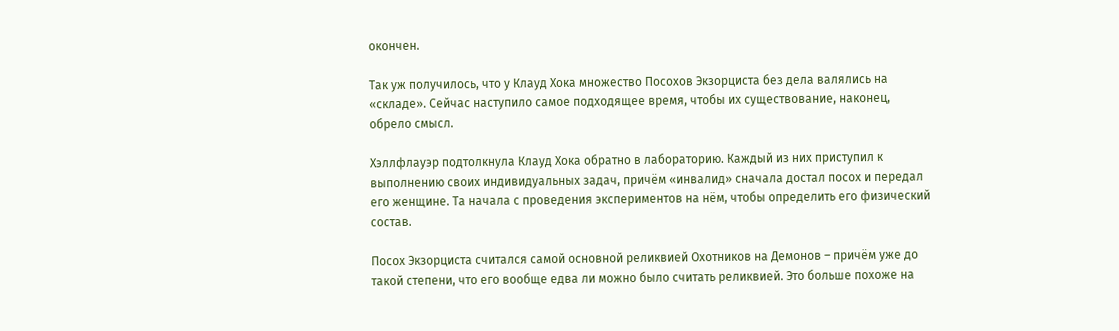окончен.

Так уж получилось, что у Клауд Хока множество Посохов Экзорциста без дела валялись на «складе». Сейчас наступило самое подходящее время, чтобы их существование, наконец, обрело смысл.

Хэллфлауэр подтолкнула Клауд Хока обратно в лабораторию. Каждый из них приступил к выполнению своих индивидуальных задач, причём «инвалид» сначала достал посох и передал его женщине. Та начала с проведения экспериментов на нём, чтобы определить его физический состав.

Посох Экзорциста считался самой основной реликвией Охотников на Демонов – причём уже до такой степени, что его вообще едва ли можно было считать реликвией. Это больше похоже на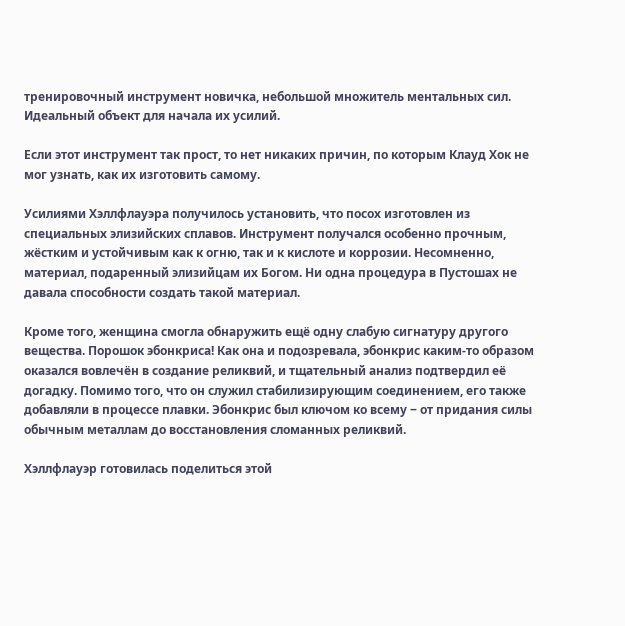тренировочный инструмент новичка, небольшой множитель ментальных сил. Идеальный объект для начала их усилий.

Если этот инструмент так прост, то нет никаких причин, по которым Клауд Хок не мог узнать, как их изготовить самому.

Усилиями Хэллфлауэра получилось установить, что посох изготовлен из специальных элизийских сплавов. Инструмент получался особенно прочным, жёстким и устойчивым как к огню, так и к кислоте и коррозии. Несомненно, материал, подаренный элизийцам их Богом. Ни одна процедура в Пустошах не давала способности создать такой материал.

Кроме того, женщина смогла обнаружить ещё одну слабую сигнатуру другого вещества. Порошок эбонкриса! Как она и подозревала, эбонкрис каким-то образом оказался вовлечён в создание реликвий, и тщательный анализ подтвердил её догадку. Помимо того, что он служил стабилизирующим соединением, его также добавляли в процессе плавки. Эбонкрис был ключом ко всему ‒ от придания силы обычным металлам до восстановления сломанных реликвий.

Хэллфлауэр готовилась поделиться этой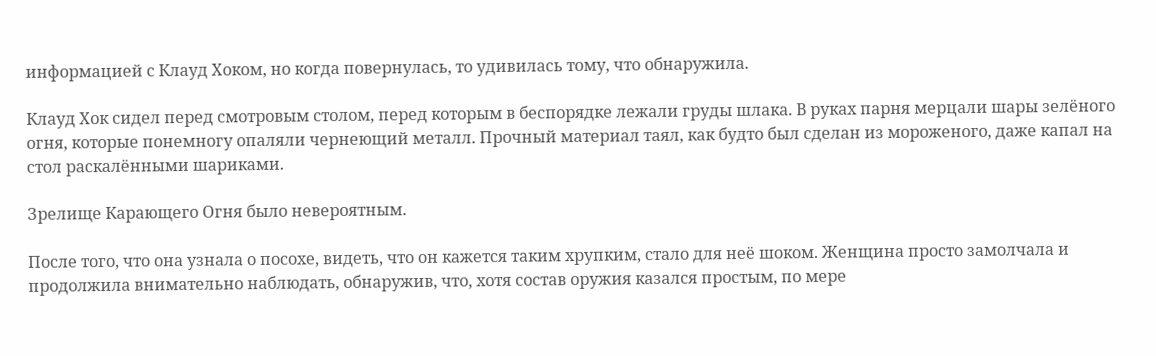информацией с Клауд Хоком, но когда повернулась, то удивилась тому, что обнаружила.

Клауд Хок сидел перед смотровым столом, перед которым в беспорядке лежали груды шлака. В руках парня мерцали шары зелёного огня, которые понемногу опаляли чернеющий металл. Прочный материал таял, как будто был сделан из мороженого, даже капал на стол раскалёнными шариками.

Зрелище Карающего Огня было невероятным.

После того, что она узнала о посохе, видеть, что он кажется таким хрупким, стало для неё шоком. Женщина просто замолчала и продолжила внимательно наблюдать, обнаружив, что, хотя состав оружия казался простым, по мере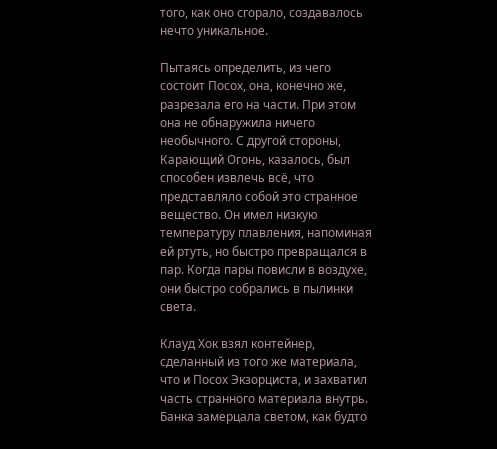того, как оно сгорало, создавалось нечто уникальное.

Пытаясь определить, из чего состоит Посох, она, конечно же, разрезала его на части. При этом она не обнаружила ничего необычного. С другой стороны, Карающий Огонь, казалось, был способен извлечь всё, что представляло собой это странное вещество. Он имел низкую температуру плавления, напоминая ей ртуть, но быстро превращался в пар. Когда пары повисли в воздухе, они быстро собрались в пылинки света.

Клауд Хок взял контейнер, сделанный из того же материала, что и Посох Экзорциста, и захватил часть странного материала внутрь. Банка замерцала светом, как будто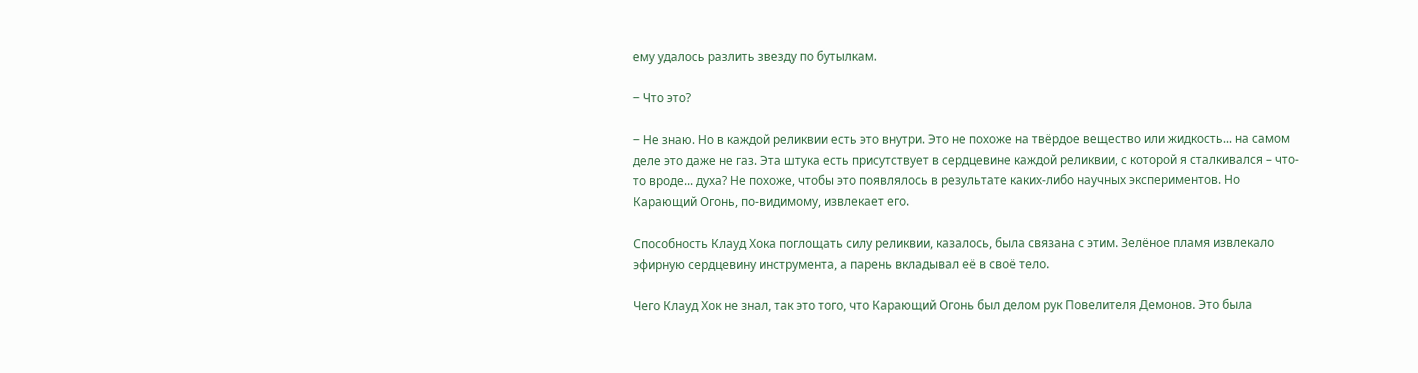ему удалось разлить звезду по бутылкам.

‒ Что это?

‒ Не знаю. Но в каждой реликвии есть это внутри. Это не похоже на твёрдое вещество или жидкость... на самом деле это даже не газ. Эта штука есть присутствует в сердцевине каждой реликвии, с которой я сталкивался – что-то вроде... духа? Не похоже, чтобы это появлялось в результате каких-либо научных экспериментов. Но Карающий Огонь, по-видимому, извлекает его.

Способность Клауд Хока поглощать силу реликвии, казалось, была связана с этим. Зелёное пламя извлекало эфирную сердцевину инструмента, а парень вкладывал её в своё тело.

Чего Клауд Хок не знал, так это того, что Карающий Огонь был делом рук Повелителя Демонов. Это была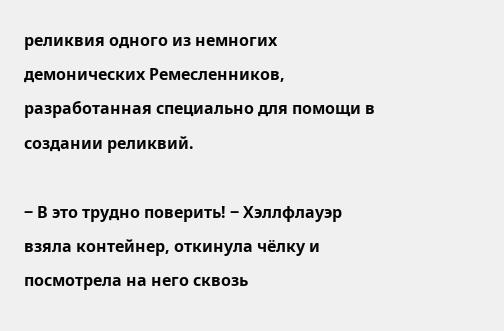реликвия одного из немногих демонических Ремесленников, разработанная специально для помощи в создании реликвий.

‒ В это трудно поверить! ‒ Хэллфлауэр взяла контейнер, откинула чёлку и посмотрела на него сквозь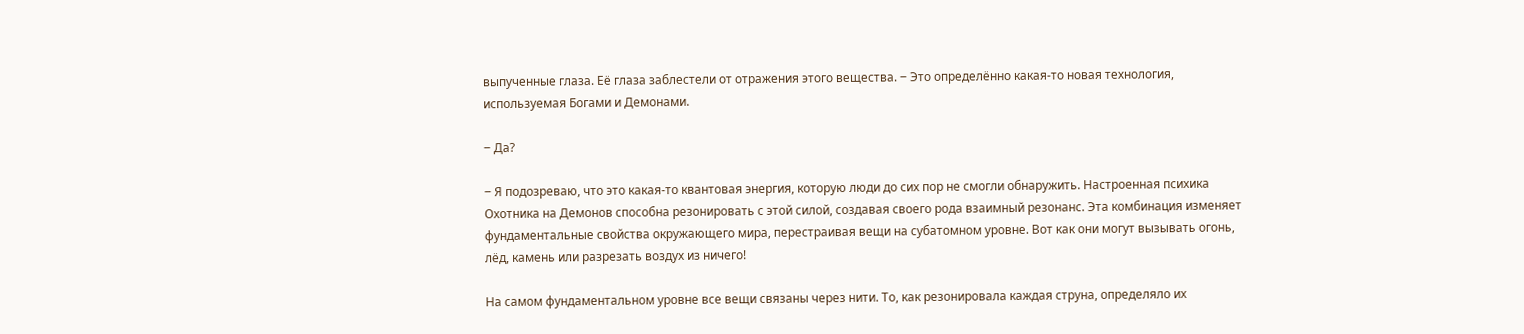выпученные глаза. Её глаза заблестели от отражения этого вещества. ‒ Это определённо какая-то новая технология, используемая Богами и Демонами.

‒ Да?

‒ Я подозреваю, что это какая-то квантовая энергия, которую люди до сих пор не смогли обнаружить. Настроенная психика Охотника на Демонов способна резонировать с этой силой, создавая своего рода взаимный резонанс. Эта комбинация изменяет фундаментальные свойства окружающего мира, перестраивая вещи на субатомном уровне. Вот как они могут вызывать огонь, лёд, камень или разрезать воздух из ничего!

На самом фундаментальном уровне все вещи связаны через нити. То, как резонировала каждая струна, определяло их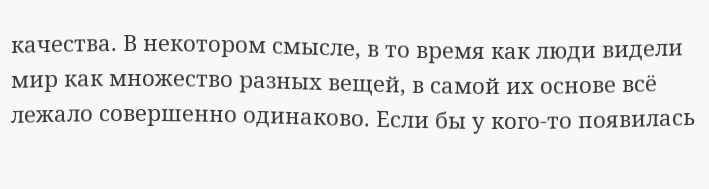качества. В некотором смысле, в то время как люди видели мир как множество разных вещей, в самой их основе всё лежало совершенно одинаково. Если бы у кого-то появилась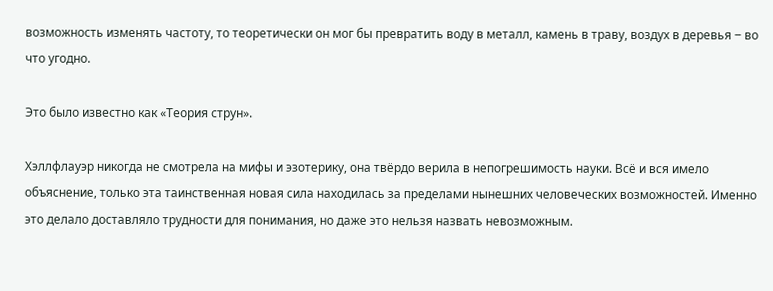возможность изменять частоту, то теоретически он мог бы превратить воду в металл, камень в траву, воздух в деревья ‒ во что угодно.

Это было известно как «Теория струн».

Хэллфлауэр никогда не смотрела на мифы и эзотерику, она твёрдо верила в непогрешимость науки. Всё и вся имело объяснение, только эта таинственная новая сила находилась за пределами нынешних человеческих возможностей. Именно это делало доставляло трудности для понимания, но даже это нельзя назвать невозможным.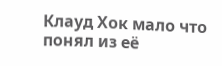Клауд Хок мало что понял из её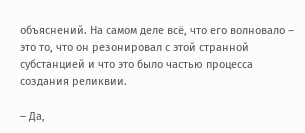объяснений. На самом деле всё, что его волновало ‒ это то, что он резонировал с этой странной субстанцией и что это было частью процесса создания реликвии.

‒ Да,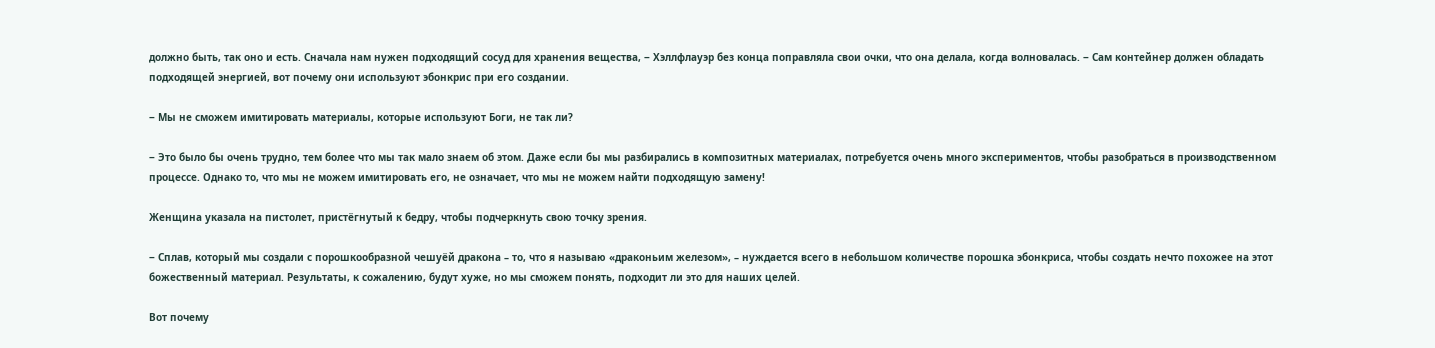должно быть, так оно и есть. Сначала нам нужен подходящий сосуд для хранения вещества, ‒ Хэллфлауэр без конца поправляла свои очки, что она делала, когда волновалась. ‒ Сам контейнер должен обладать подходящей энергией, вот почему они используют эбонкрис при его создании.

‒ Мы не сможем имитировать материалы, которые используют Боги, не так ли?

‒ Это было бы очень трудно, тем более что мы так мало знаем об этом. Даже если бы мы разбирались в композитных материалах, потребуется очень много экспериментов, чтобы разобраться в производственном процессе. Однако то, что мы не можем имитировать его, не означает, что мы не можем найти подходящую замену!

Женщина указала на пистолет, пристёгнутый к бедру, чтобы подчеркнуть свою точку зрения.

‒ Сплав, который мы создали с порошкообразной чешуёй дракона – то, что я называю «драконьим железом», – нуждается всего в небольшом количестве порошка эбонкриса, чтобы создать нечто похожее на этот божественный материал. Результаты, к сожалению, будут хуже, но мы сможем понять, подходит ли это для наших целей.

Вот почему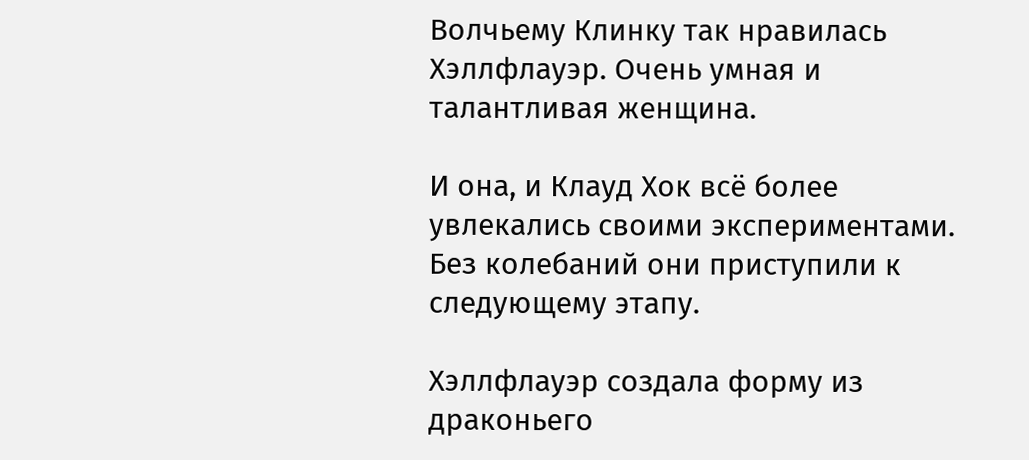Волчьему Клинку так нравилась Хэллфлауэр. Очень умная и талантливая женщина.

И она, и Клауд Хок всё более увлекались своими экспериментами. Без колебаний они приступили к следующему этапу.

Хэллфлауэр создала форму из драконьего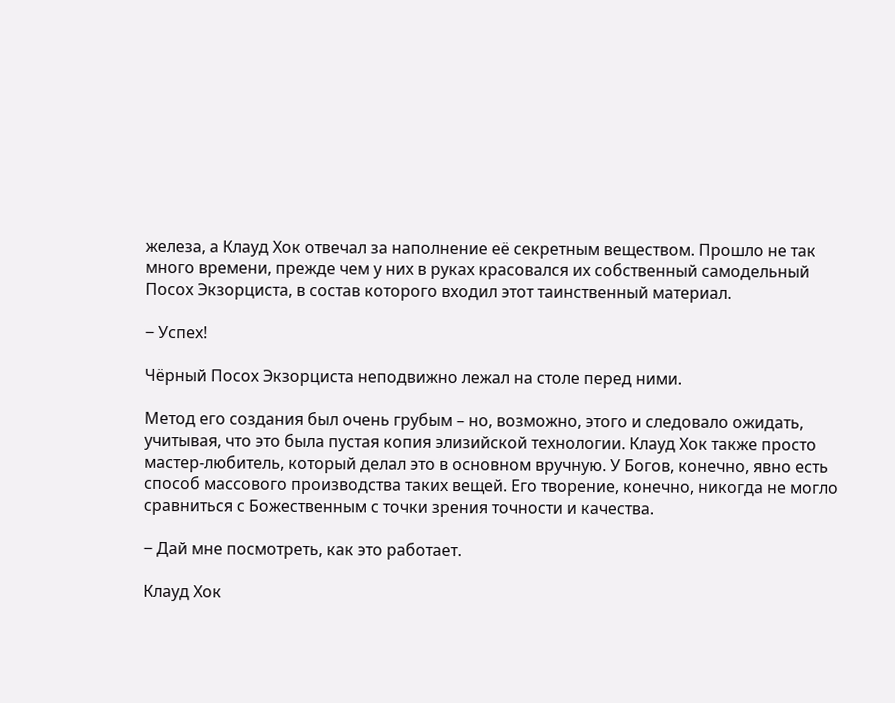железа, а Клауд Хок отвечал за наполнение её секретным веществом. Прошло не так много времени, прежде чем у них в руках красовался их собственный самодельный Посох Экзорциста, в состав которого входил этот таинственный материал.

‒ Успех!

Чёрный Посох Экзорциста неподвижно лежал на столе перед ними.

Метод его создания был очень грубым – но, возможно, этого и следовало ожидать, учитывая, что это была пустая копия элизийской технологии. Клауд Хок также просто мастер-любитель, который делал это в основном вручную. У Богов, конечно, явно есть способ массового производства таких вещей. Его творение, конечно, никогда не могло сравниться с Божественным с точки зрения точности и качества.

‒ Дай мне посмотреть, как это работает.

Клауд Хок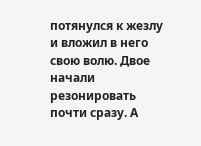потянулся к жезлу и вложил в него свою волю. Двое начали резонировать почти сразу. А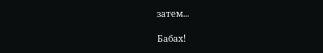затем...

Бабах!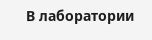В лаборатории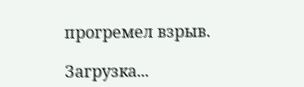прогремел взрыв.

Загрузка...